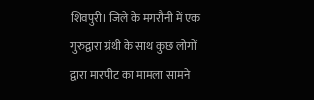शिवपुरी। जिले के मगरौनी में एक गुरुद्वारा ग्रंथी के साथ कुछ लोगों द्वारा मारपीट का मामला सामने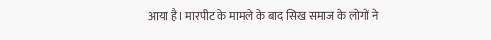आया है। मारपीट के मामले के बाद सिख समाज के लोगों ने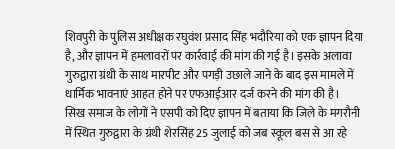शिवपुरी के पुलिस अधीक्षक रघुवंश प्रसाद सिंह भदौरिया को एक ज्ञापन दिया है, और ज्ञापन में हमलावरों पर कार्रवाई की मांग की गई है। इसके अलावा गुरुद्वारा ग्रंथी के साथ मारपीट और पगड़ी उछाले जाने के बाद इस मामले में धार्मिक भावनाएं आहत होने पर एफआईआर दर्ज करने की मांग की है।
सिख समाज के लोगों ने एसपी को दिए ज्ञापन में बताया कि जिले के मगरौनी में स्थित गुरुद्वारा के ग्रंथी शेरसिंह 25 जुलाई को जब स्कूल बस से आ रहे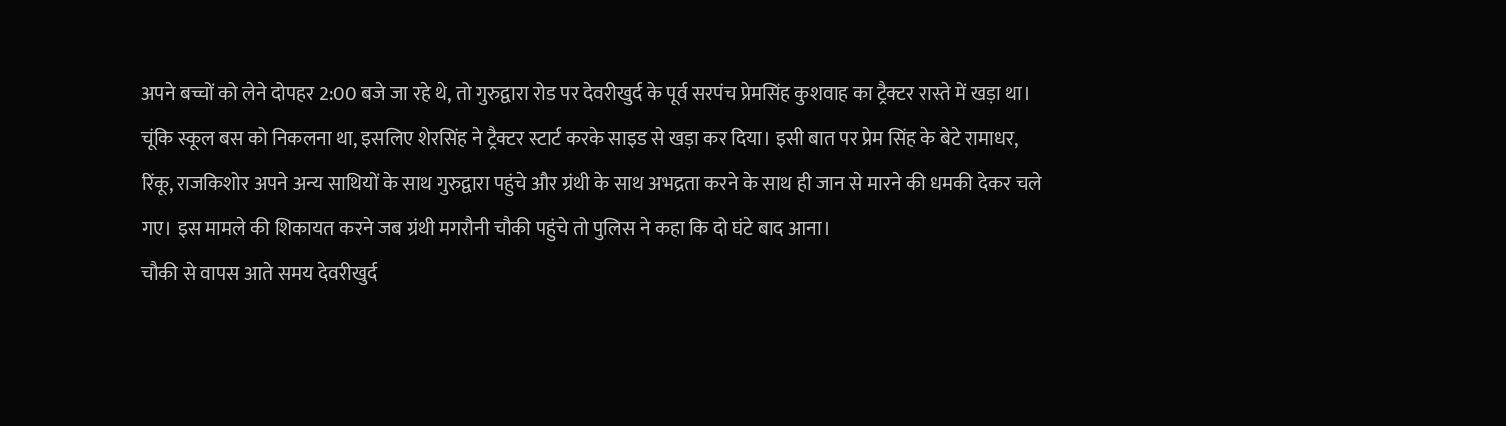अपने बच्चों को लेने दोपहर 2:00 बजे जा रहे थे, तो गुरुद्वारा रोड पर देवरीखुर्द के पूर्व सरपंच प्रेमसिंह कुशवाह का ट्रैक्टर रास्ते में खड़ा था। चूंकि स्कूल बस को निकलना था, इसलिए शेरसिंह ने ट्रैक्टर स्टार्ट करके साइड से खड़ा कर दिया। इसी बात पर प्रेम सिंह के बेटे रामाधर, रिंकू, राजकिशोर अपने अन्य साथियों के साथ गुरुद्वारा पहुंचे और ग्रंथी के साथ अभद्रता करने के साथ ही जान से मारने की धमकी देकर चले गए। इस मामले की शिकायत करने जब ग्रंथी मगरौनी चौकी पहुंचे तो पुलिस ने कहा कि दो घंटे बाद आना।
चौकी से वापस आते समय देवरीखुर्द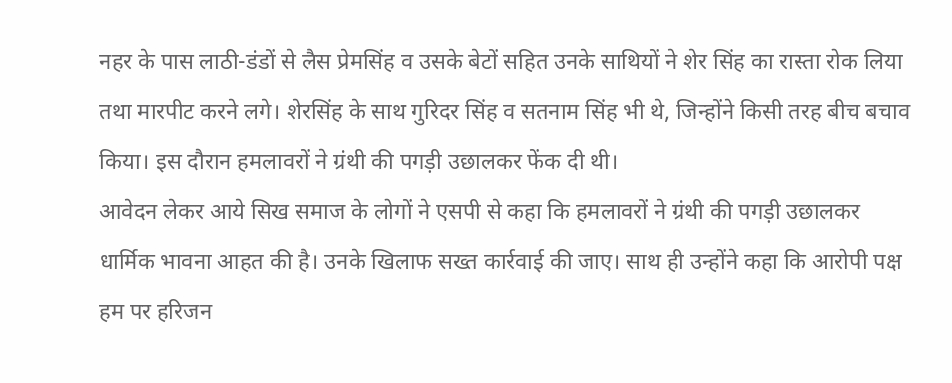नहर के पास लाठी-डंडों से लैस प्रेमसिंह व उसके बेटों सहित उनके साथियों ने शेर सिंह का रास्ता रोक लिया तथा मारपीट करने लगे। शेरसिंह के साथ गुरिदर सिंह व सतनाम सिंह भी थे, जिन्होंने किसी तरह बीच बचाव किया। इस दौरान हमलावरों ने ग्रंथी की पगड़ी उछालकर फेंक दी थी।
आवेदन लेकर आये सिख समाज के लोगों ने एसपी से कहा कि हमलावरों ने ग्रंथी की पगड़ी उछालकर धार्मिक भावना आहत की है। उनके खिलाफ सख्त कार्रवाई की जाए। साथ ही उन्होंने कहा कि आरोपी पक्ष हम पर हरिजन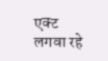एक्ट लगवा रहे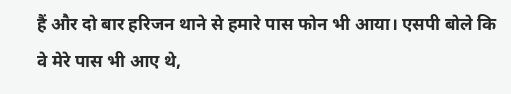हैं और दो बार हरिजन थाने से हमारे पास फोन भी आया। एसपी बोले कि वे मेरे पास भी आए थे,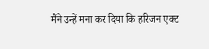मैंने उन्हें मना कर दिया कि हरिजन एक्ट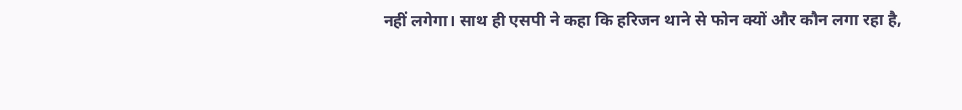नहीं लगेगा। साथ ही एसपी ने कहा कि हरिजन थाने से फोन क्यों और कौन लगा रहा है,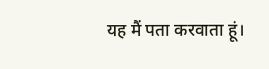यह मैं पता करवाता हूं।